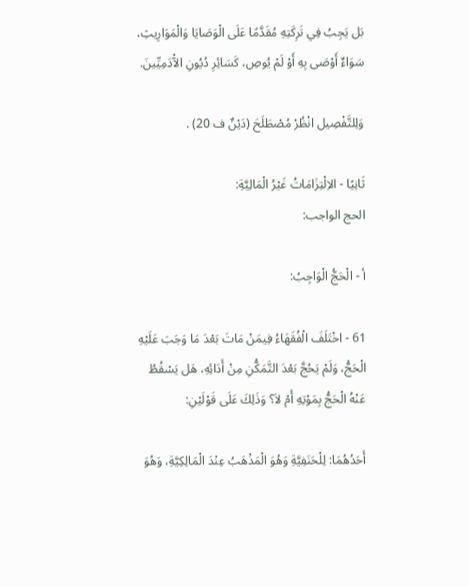بَل يَجِبُ فِي تَرِكَتِهِ مُقَدَّمًا عَلَى الْوَصَايَا وَالْمَوَارِيثِ، سَوَاءٌ أَوْصَى بِهِ أَوْ لَمْ يُوصِ، كَسَائِرِ دُيُونِ الآْدَمِيِّينَ.

وَلِلتَّفْصِيل انْظُرْ مُصْطَلَحَ (دَيْنٌ ف 20) .

ثَانِيًا - الاِلْتِزَامَاتُ غَيْرُ الْمَالِيَّةِ:
الحج الواجب:

أ - الْحَجُّ الْوَاجِبُ:

61 - اخْتَلَفَ الْفُقَهَاءُ فِيمَنْ مَاتَ بَعْدَ مَا وَجَبَ عَلَيْهِ الْحَجُّ، وَلَمْ يَحُجَّ بَعْدَ التَّمَكُّنِ مِنْ أَدَائِهِ، هَل يَسْقُطُ عَنْهُ الْحَجُّ بِمَوْتِهِ أَمْ لاَ؟ وَذَلِكَ عَلَى قَوْلَيْنِ:

أَحَدُهُمَا: لِلْحَنَفِيَّةِ وَهُوَ الْمَذْهَبُ عِنْدَ الْمَالِكِيَّةِ، وَهُوَ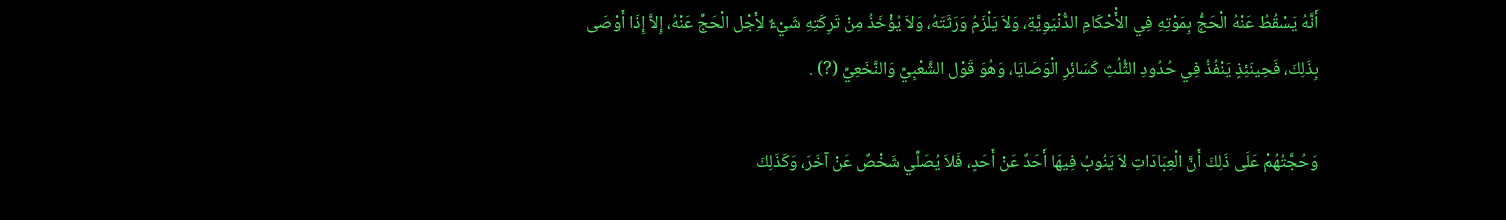أَنَّهُ يَسْقُطُ عَنْهُ الْحَجُّ بِمَوْتِهِ فِي الأَْحْكَامِ الدُّنْيَوِيَّةِ، وَلاَ يَلْزَمُ وَرَثَتَهُ، وَلاَ يُؤْخَذُ مِنْ تَرِكَتِهِ شَيْءٌ لأَِجْل الْحَجِّ عَنْهُ، إِلاَّ إِذَا أَوْصَى بِذَلِكَ، فَحِينَئِذٍ يَنْفُذُ فِي حُدُودِ الثُّلُثِ كَسَائِرِ الْوَصَايَا، وَهُوَ قَوْل الشَّعْبِيِّ وَالنَّخَعِيِّ (?) .

وَحُجَّتُهُمْ عَلَى ذَلِكَ أَنَّ الْعِبَادَاتِ لاَ يَنُوبُ فِيهَا أَحَدٌ عَنْ أَحَدٍ، فَلاَ يُصَلِّي شَخْصٌ عَنْ آخَرَ، وَكَذَلِكَ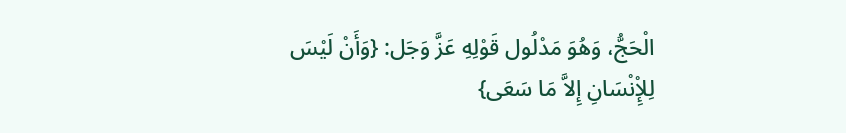الْحَجُّ، وَهُوَ مَدْلُول قَوْلِهِ عَزَّ وَجَل: {وَأَنْ لَيْسَ لِلإِْنْسَانِ إِلاَّ مَا سَعَى}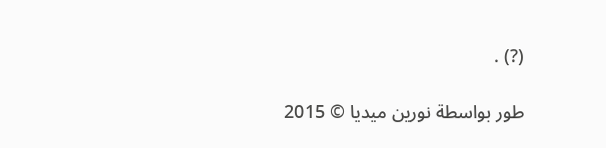(?) .

طور بواسطة نورين ميديا © 2015